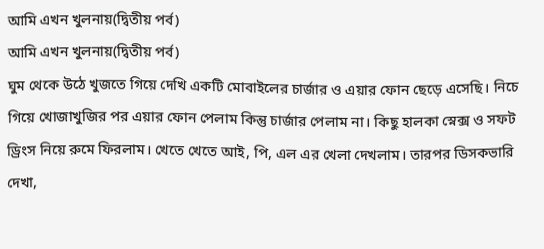আমি এখন খুলনায়(দ্বিতীয় পর্ব)
আমি এখন খুলনায়(দ্বিতীয় পর্ব)
ঘুম থেকে উঠে খুজতে গিয়ে দেখি একটি মোবাইলের চার্জার ও এয়ার ফোন ছেড়ে এসেছি। নিচে গিয়ে খোজাখুজির পর এয়ার ফোন পেলাম কিন্তু চার্জার পেলাম না। কিছু হালকা স্নেক্স ও সফট ড্রিংস নিয়ে রুমে ফিরলাম। খেতে খেতে আই, পি, এল এর খেলা দেখলাম। তারপর ডিসকভারি দেখা,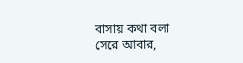বাসায় কথা বলা সেরে আবার,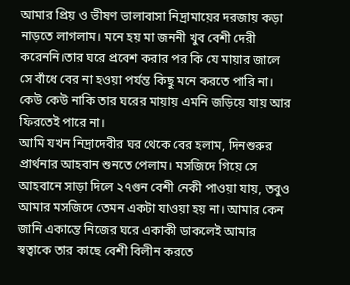আমার প্রিয় ও ভীষণ ভালাবাসা নিদ্রামায়ের দরজায় কড়া নাড়তে লাগলাম। মনে হয় মা জননী খুব বেশী দেরী করেননি।তার ঘরে প্রবেশ করার পর কি যে মায়ার জালে সে বাঁধে বের না হওয়া পর্যন্ত কিছু মনে করতে পারি না। কেউ কেউ নাকি তার ঘরের মায়ায় এমনি জড়িয়ে যায় আর ফিরতেই পারে না।
আমি যখন নিদ্রাদেবীর ঘর থেকে বের হলাম, দিনশুরুর প্রার্থনার আহবান শুনতে পেলাম। মসজিদে গিয়ে সে আহবানে সাড়া দিলে ২৭গুন বেশী নেকী পাওয়া যায়, তবুও আমার মসজিদে তেমন একটা যাওয়া হয় না। আমার কেন জানি একান্তে নিজের ঘরে একাকী ডাকলেই আমার স্বত্বাকে তার কাছে বেশী বিলীন করতে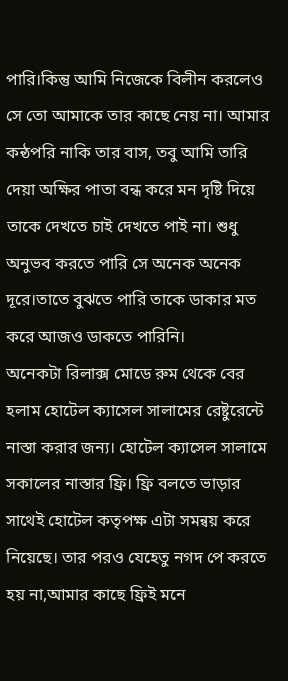পারি।কিন্তু আমি নিজেকে বিলীন করলেও সে তো আমাকে তার কাছে নেয় না। আমার কন্ঠপরি নাকি তার বাস, তবু আমি তারি দেয়া অক্ষির পাতা বন্ধ করে মন দৃষ্টি দিয়ে তাকে দেখতে চাই দেখতে পাই না। শুধু অনুভব করতে পারি সে অনেক অনেক দূরে।তাতে বুঝতে পারি তাকে ডাকার মত করে আজও ডাকতে পারিনি।
অনেকটা রিলাক্স মোডে রুম থেকে বের হলাম হোটেল ক্যাসেল সালামের রেষ্টুরেন্টে নাস্তা করার জন্য। হোটেল ক্যাসেল সালামে সকালের নাস্তার ফ্রি। ফ্রি বলতে ভাড়ার সাথেই হোটেল কতৃপক্ষ এটা সমন্বয় করে নিয়েছে। তার পরও যেহেতু নগদ পে করতে হয় না,আমার কাছে ফ্রিই মনে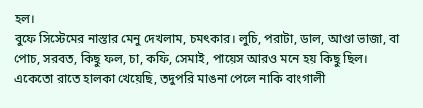হল।
বুফে সিস্টেমের নাস্তার মেনু দেখলাম, চমৎকার। লুচি, পরাটা, ডাল, আণ্ডা ভাজা, বা পোচ, সরবত, কিছু ফল, চা, কফি, সেমাই, পায়েস আরও মনে হয় কিছু ছিল।
একেতো রাতে হালকা খেয়েছি, তদুপরি মাঙনা পেলে নাকি বাংগালী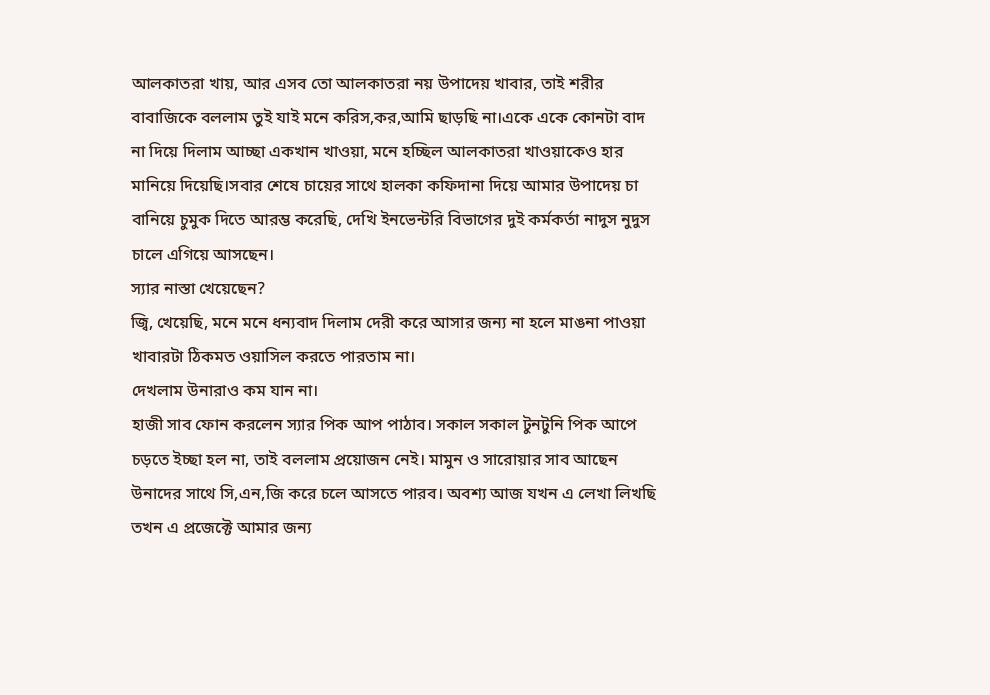আলকাতরা খায়, আর এসব তো আলকাতরা নয় উপাদেয় খাবার, তাই শরীর বাবাজিকে বললাম তুই যাই মনে করিস,কর,আমি ছাড়ছি না।একে একে কোনটা বাদ না দিয়ে দিলাম আচ্ছা একখান খাওয়া, মনে হচ্ছিল আলকাতরা খাওয়াকেও হার মানিয়ে দিয়েছি।সবার শেষে চায়ের সাথে হালকা কফিদানা দিয়ে আমার উপাদেয় চা বানিয়ে চুমুক দিতে আরম্ভ করেছি, দেখি ইনভেন্টরি বিভাগের দুই কর্মকর্তা নাদুস নুদুস চালে এগিয়ে আসছেন।
স্যার নাস্তা খেয়েছেন?
জ্বি, খেয়েছি, মনে মনে ধন্যবাদ দিলাম দেরী করে আসার জন্য না হলে মাঙনা পাওয়া খাবারটা ঠিকমত ওয়াসিল করতে পারতাম না।
দেখলাম উনারাও কম যান না।
হাজী সাব ফোন করলেন স্যার পিক আপ পাঠাব। সকাল সকাল টুনটুনি পিক আপে চড়তে ইচ্ছা হল না, তাই বললাম প্রয়োজন নেই। মামুন ও সারোয়ার সাব আছেন উনাদের সাথে সি,এন,জি করে চলে আসতে পারব। অবশ্য আজ যখন এ লেখা লিখছি তখন এ প্রজেক্টে আমার জন্য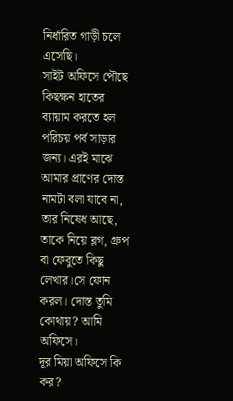নির্ধারিত গাড়ী চলে এসেছি।
সাইট অফিসে পৌছে কিছক্ষন হাতের ব্যায়াম করতে হল পরিচয় পর্ব সাড়ার জন্য। এরই মাঝে আমার প্রাণের দোস্ত নামটা বলা যাবে না, তার নিষেধ আছে, তাকে নিয়ে ব্লগ, গ্রুপ বা ফেবুতে কিছু লেখার।সে ফোন করল। দোস্ত তুমি কোথায়? আমি অফিসে।
দূর মিয়া অফিসে কি কর?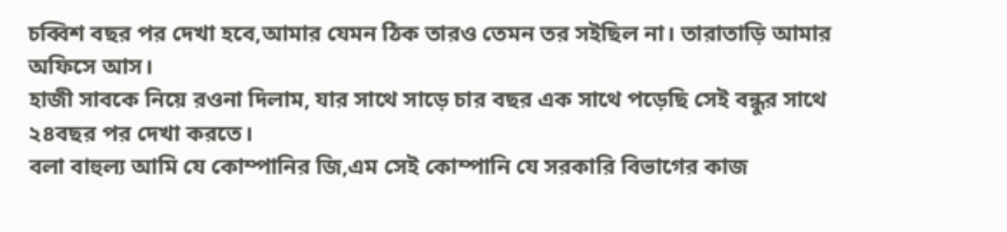চব্বিশ বছর পর দেখা হবে,আমার যেমন ঠিক তারও তেমন তর সইছিল না। তারাতাড়ি আমার অফিসে আস।
হাজী সাবকে নিয়ে রওনা দিলাম, যার সাথে সাড়ে চার বছর এক সাথে পড়েছি সেই বন্ধুর সাথে ২৪বছর পর দেখা করতে।
বলা বাহুল্য আমি যে কোম্পানির জি,এম সেই কোম্পানি যে সরকারি বিভাগের কাজ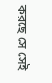করছে সে সেই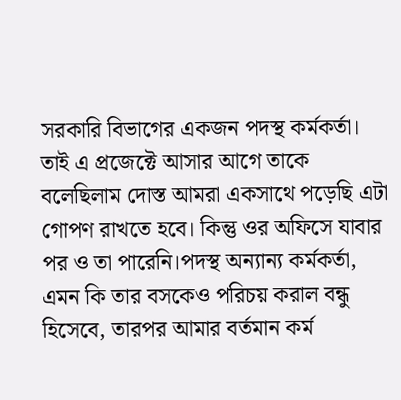সরকারি বিভাগের একজন পদস্থ কর্মকর্তা।
তাই এ প্রজেক্টে আসার আগে তাকে বলেছিলাম দোস্ত আমরা একসাথে পড়েছি এটা গোপণ রাখতে হবে। কিন্তু ওর অফিসে যাবার পর ও তা পারেনি।পদস্থ অন্যান্য কর্মকর্তা, এমন কি তার বসকেও পরিচয় করাল বন্ধু হিসেবে, তারপর আমার বর্তমান কর্ম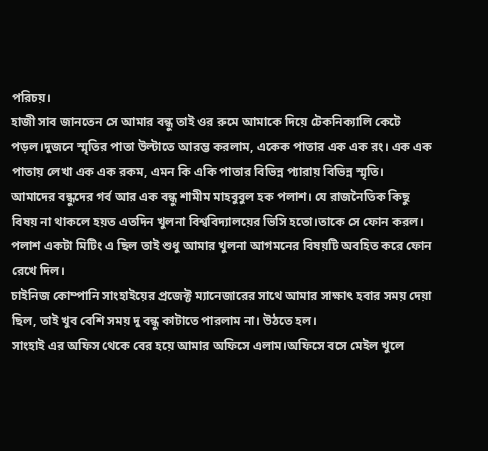পরিচয়।
হাজী সাব জানতেন সে আমার বন্ধু তাই ওর রুমে আমাকে দিয়ে টেকনিক্যালি কেটে পড়ল।দুজনে স্মৃতির পাতা উল্টাতে আরম্ভ করলাম, একেক পাতার এক এক রং। এক এক পাতায় লেখা এক এক রকম, এমন কি একি পাতার বিভিন্ন প্যারায় বিভিন্ন স্মৃতি।
আমাদের বন্ধুদের গর্ব আর এক বন্ধু শামীম মাহবুবুল হক পলাশ। যে রাজনৈতিক কিছু বিষয় না থাকলে হয়ত এতদিন খুলনা বিশ্ববিদ্যালয়ের ভিসি হতো।তাকে সে ফোন করল। পলাশ একটা মিটিং এ ছিল তাই শুধু আমার খুলনা আগমনের বিষয়টি অবহিত করে ফোন রেখে দিল।
চাইনিজ কোম্পানি সাংহাইয়ের প্রজেক্ট ম্যানেজারের সাথে আমার সাক্ষাৎ হবার সময় দেয়া ছিল, তাই খুব বেশি সময় দু বন্ধু কাটাতে পারলাম না। উঠতে হল।
সাংহাই এর অফিস থেকে বের হয়ে আমার অফিসে এলাম।অফিসে বসে মেইল খুলে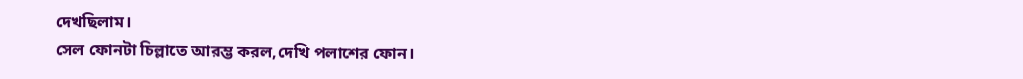দেখছিলাম।
সেল ফোনটা চিল্লাতে আরম্ভ করল,দেখি পলাশের ফোন।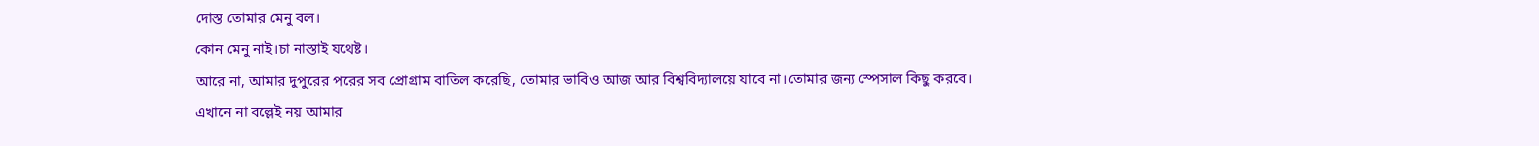দোস্ত তোমার মেনু বল।
কোন মেনু নাই।চা নাস্তাই যথেষ্ট।
আরে না, আমার দুপুরের পরের সব প্রোগ্রাম বাতিল করেছি, তোমার ভাবিও আজ আর বিশ্ববিদ্যালয়ে যাবে না।তোমার জন্য স্পেসাল কিছু করবে।
এখানে না বল্লেই নয় আমার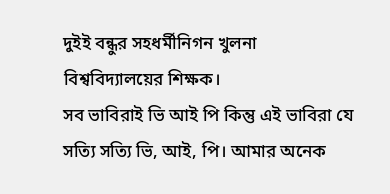দুইই বন্ধুর সহধর্মীনিগন খুলনা বিশ্ববিদ্যালয়ের শিক্ষক।
সব ভাবিরাই ভি আই পি কিন্তু এই ভাবিরা যে সত্যি সত্যি ভি, আই, পি। আমার অনেক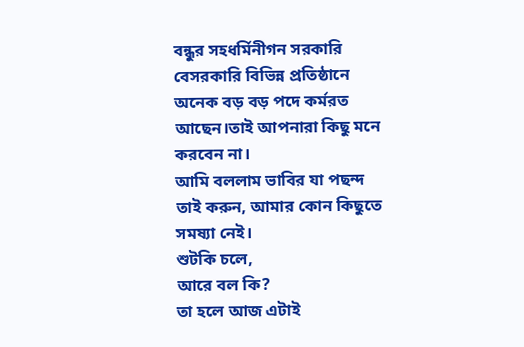বন্ধুর সহধর্মিনীগন সরকারি বেসরকারি বিভিন্ন প্রতিষ্ঠানে অনেক বড় বড় পদে কর্মরত আছেন।তাই আপনারা কিছু মনে করবেন না।
আমি বললাম ভাবির যা পছন্দ তাই করুন, আমার কোন কিছুতে সমষ্যা নেই।
শুটকি চলে,
আরে বল কি?
তা হলে আজ এটাই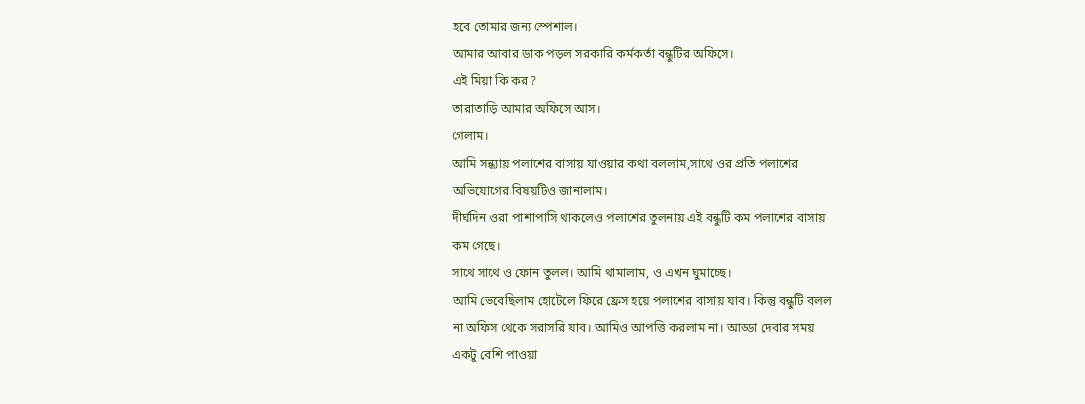হবে তোমার জন্য স্পেশাল।
আমার আবার ডাক পড়ল সরকারি কর্মকর্তা বন্ধুটির অফিসে।
এই মিয়া কি কর?
তারাতাড়ি আমার অফিসে আস।
গেলাম।
আমি সন্ধ্যায় পলাশের বাসায় যাওয়ার কথা বললাম,সাথে ওর প্রতি পলাশের
অভিযোগের বিষয়টিও জানালাম।
দীর্ঘদিন ওরা পাশাপাসি থাকলেও পলাশের তুলনায় এই বন্ধুটি কম পলাশের বাসায়
কম গেছে।
সাথে সাথে ও ফোন তুলল। আমি থামালাম, ও এখন ঘুমাচ্ছে।
আমি ভেবেছিলাম হোটেলে ফিরে ফ্রেস হয়ে পলাশের বাসায় যাব। কিন্তু বন্ধুটি বলল
না অফিস থেকে সরাসরি যাব। আমিও আপত্তি করলাম না। আড্ডা দেবার সময়
একটু বেশি পাওয়া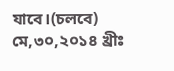যাবে।(চলবে)
মে,৩০,২০১৪ খ্রীঃ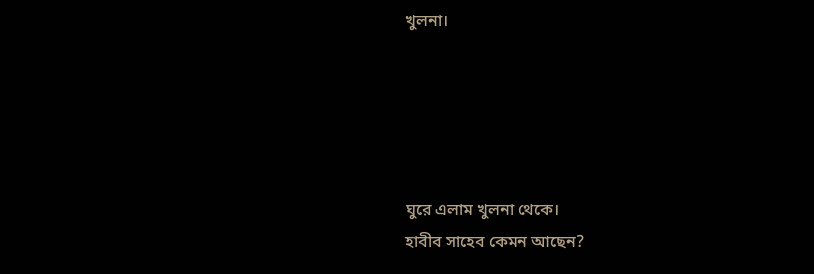খুলনা।





ঘুরে এলাম খুলনা থেকে।
হাবীব সাহেব কেমন আছেন?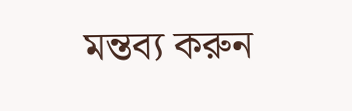মন্তব্য করুন